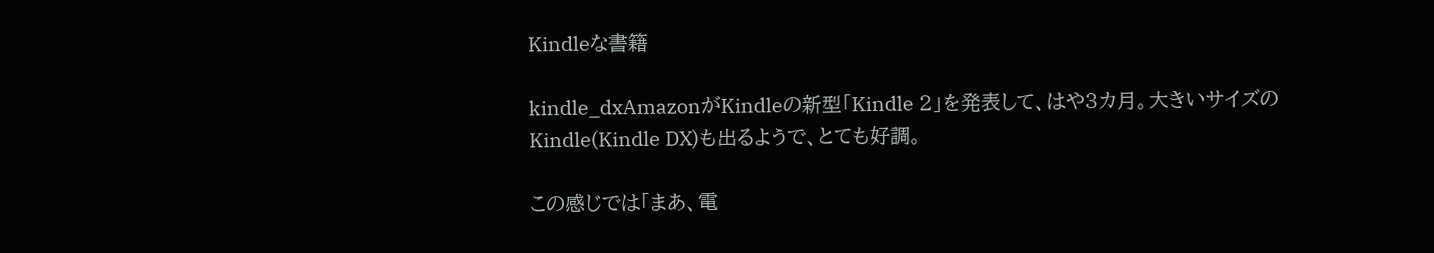Kindleな書籍

kindle_dxAmazonがKindleの新型「Kindle 2」を発表して、はや3カ月。大きいサイズのKindle(Kindle DX)も出るようで、とても好調。

この感じでは「まあ、電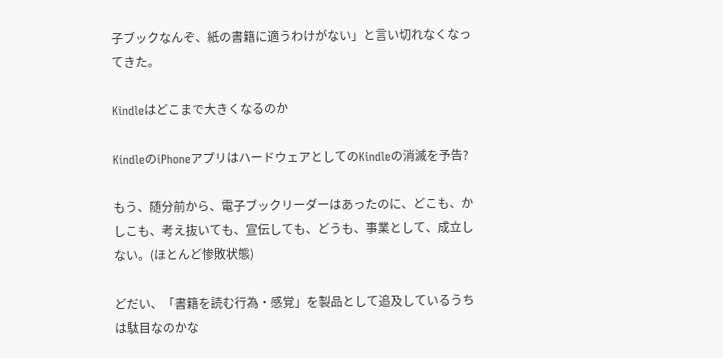子ブックなんぞ、紙の書籍に適うわけがない」と言い切れなくなってきた。

Kindleはどこまで大きくなるのか

KindleのiPhoneアプリはハードウェアとしてのKindleの消滅を予告?

もう、随分前から、電子ブックリーダーはあったのに、どこも、かしこも、考え抜いても、宣伝しても、どうも、事業として、成立しない。(ほとんど惨敗状態)

どだい、「書籍を読む行為・感覚」を製品として追及しているうちは駄目なのかな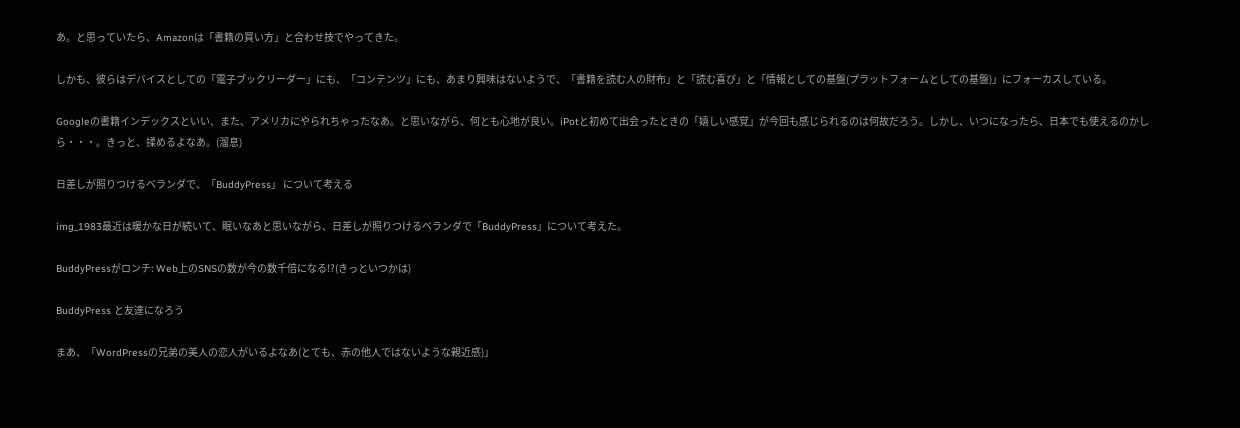あ。と思っていたら、Amazonは「書籍の買い方」と合わせ技でやってきた。

しかも、彼らはデバイスとしての「電子ブックリーダー」にも、「コンテンツ」にも、あまり興味はないようで、「書籍を読む人の財布」と「読む喜び」と「情報としての基盤(プラットフォームとしての基盤)」にフォーカスしている。

Googleの書籍インデックスといい、また、アメリカにやられちゃったなあ。と思いながら、何とも心地が良い。iPotと初めて出会ったときの「嬉しい感覚」が今回も感じられるのは何故だろう。しかし、いつになったら、日本でも使えるのかしら・・・。きっと、揉めるよなあ。(溜息)

日差しが照りつけるベランダで、「BuddyPress」 について考える

img_1983最近は暖かな日が続いて、眠いなあと思いながら、日差しが照りつけるベランダで「BuddyPress」について考えた。

BuddyPressがロンチ: Web上のSNSの数が今の数千倍になる!?(きっといつかは)

BuddyPress と友達になろう

まあ、「WordPressの兄弟の美人の恋人がいるよなあ(とても、赤の他人ではないような親近感)」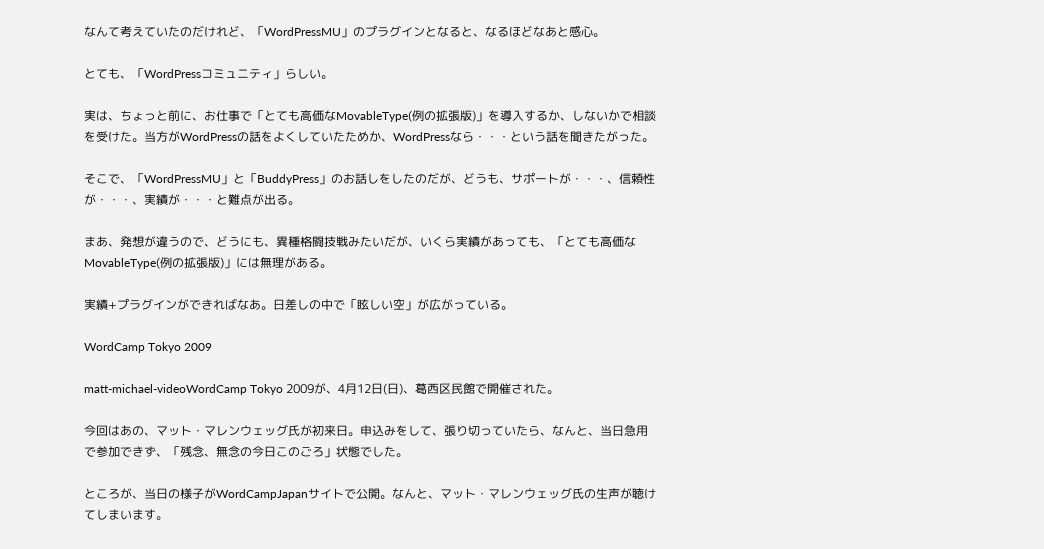なんて考えていたのだけれど、「WordPressMU」のプラグインとなると、なるほどなあと感心。

とても、「WordPressコミュニティ」らしい。

実は、ちょっと前に、お仕事で「とても高価なMovableType(例の拡張版)」を導入するか、しないかで相談を受けた。当方がWordPressの話をよくしていたためか、WordPressなら・・・という話を聞きたがった。

そこで、「WordPressMU」と「BuddyPress」のお話しをしたのだが、どうも、サポートが・・・、信頼性が・・・、実績が・・・と難点が出る。

まあ、発想が違うので、どうにも、異種格闘技戦みたいだが、いくら実績があっても、「とても高価なMovableType(例の拡張版)」には無理がある。

実績+プラグインができればなあ。日差しの中で「眩しい空」が広がっている。

WordCamp Tokyo 2009

matt-michael-videoWordCamp Tokyo 2009が、4月12日(日)、葛西区民館で開催された。

今回はあの、マット・マレンウェッグ氏が初来日。申込みをして、張り切っていたら、なんと、当日急用で参加できず、「残念、無念の今日このごろ」状態でした。

ところが、当日の様子がWordCampJapanサイトで公開。なんと、マット・マレンウェッグ氏の生声が聴けてしまいます。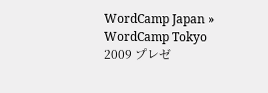WordCamp Japan » WordCamp Tokyo 2009 プレゼ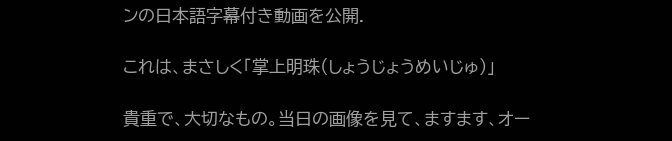ンの日本語字幕付き動画を公開.

これは、まさしく「掌上明珠(しょうじょうめいじゅ)」

貴重で、大切なもの。当日の画像を見て、ますます、オー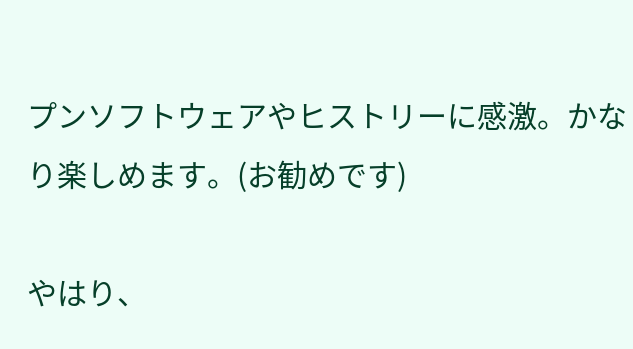プンソフトウェアやヒストリーに感激。かなり楽しめます。(お勧めです)

やはり、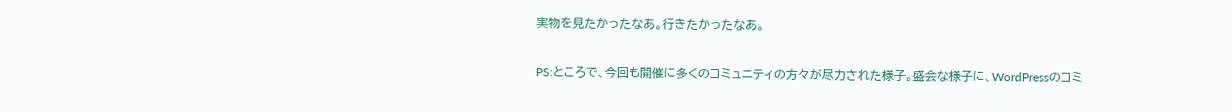実物を見たかったなあ。行きたかったなあ。

PS:ところで、今回も開催に多くのコミュニティの方々が尽力された様子。盛会な様子に、WordPressのコミ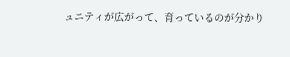ュニティが広がって、育っているのが分かり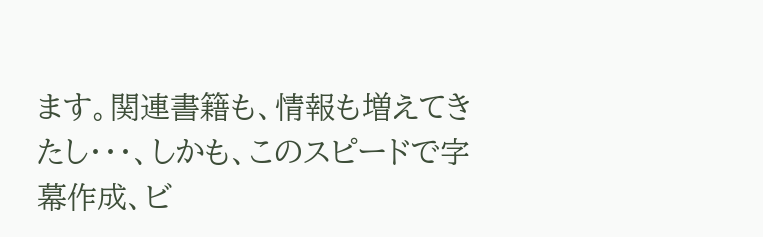ます。関連書籍も、情報も増えてきたし・・・、しかも、このスピードで字幕作成、ビ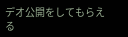デオ公開をしてもらえる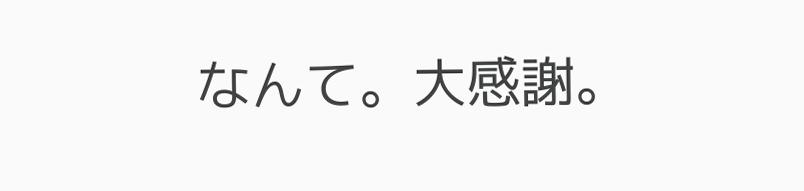なんて。大感謝。